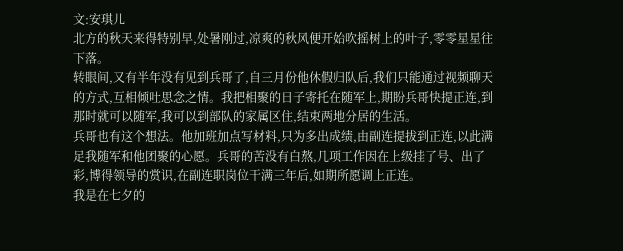文:安琪儿
北方的秋天来得特别早,处暑刚过,凉爽的秋风便开始吹摇树上的叶子,零零星星往下落。
转眼间,又有半年没有见到兵哥了,自三月份他休假归队后,我们只能通过视频聊天的方式,互相倾吐思念之情。我把相聚的日子寄托在随军上,期盼兵哥快提正连,到那时就可以随军,我可以到部队的家属区住,结束两地分居的生活。
兵哥也有这个想法。他加班加点写材料,只为多出成绩,由副连提拔到正连,以此满足我随军和他团聚的心愿。兵哥的苦没有白熬,几项工作因在上级挂了号、出了彩,博得领导的赏识,在副连职岗位干满三年后,如期所愿调上正连。
我是在七夕的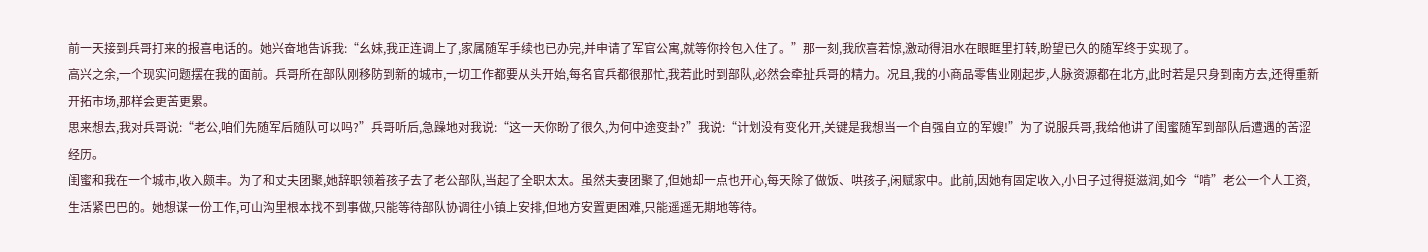前一天接到兵哥打来的报喜电话的。她兴奋地告诉我:“幺妹,我正连调上了,家属随军手续也已办完,并申请了军官公寓,就等你拎包入住了。”那一刻,我欣喜若惊,激动得泪水在眼眶里打转,盼望已久的随军终于实现了。
高兴之余,一个现实问题摆在我的面前。兵哥所在部队刚移防到新的城市,一切工作都要从头开始,每名官兵都很那忙,我若此时到部队,必然会牵扯兵哥的精力。况且,我的小商品零售业刚起步,人脉资源都在北方,此时若是只身到南方去,还得重新开拓市场,那样会更苦更累。
思来想去,我对兵哥说:“老公,咱们先随军后随队可以吗?”兵哥听后,急躁地对我说:“这一天你盼了很久,为何中途变卦?”我说:“计划没有变化开,关键是我想当一个自强自立的军嫂!”为了说服兵哥,我给他讲了闺蜜随军到部队后遭遇的苦涩经历。
闺蜜和我在一个城市,收入颇丰。为了和丈夫团聚,她辞职领着孩子去了老公部队,当起了全职太太。虽然夫妻团聚了,但她却一点也开心,每天除了做饭、哄孩子,闲赋家中。此前,因她有固定收入,小日子过得挺滋润,如今“啃”老公一个人工资,生活紧巴巴的。她想谋一份工作,可山沟里根本找不到事做,只能等待部队协调往小镇上安排,但地方安置更困难,只能遥遥无期地等待。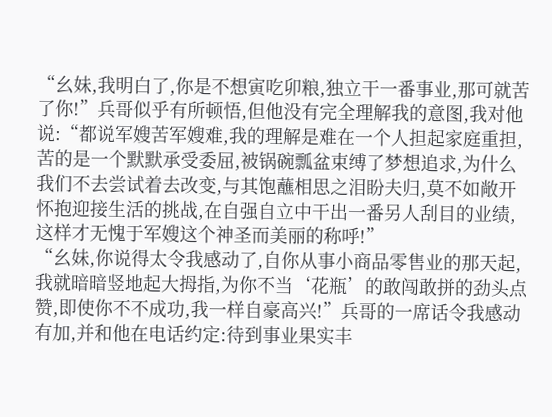“幺妹,我明白了,你是不想寅吃卯粮,独立干一番事业,那可就苦了你!”兵哥似乎有所顿悟,但他没有完全理解我的意图,我对他说:“都说军嫂苦军嫂难,我的理解是难在一个人担起家庭重担,苦的是一个默默承受委屈,被锅碗瓢盆束缚了梦想追求,为什么我们不去尝试着去改变,与其饱蘸相思之泪盼夫归,莫不如敞开怀抱迎接生活的挑战,在自强自立中干出一番另人刮目的业绩,这样才无愧于军嫂这个神圣而美丽的称呼!”
“幺妹,你说得太令我感动了,自你从事小商品零售业的那天起,我就暗暗竖地起大拇指,为你不当‘花瓶’的敢闯敢拼的劲头点赞,即使你不不成功,我一样自豪高兴!”兵哥的一席话令我感动有加,并和他在电话约定:待到事业果实丰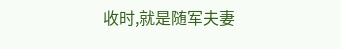收时,就是随军夫妻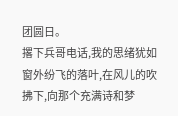团圆日。
撂下兵哥电话,我的思绪犹如窗外纷飞的落叶,在风儿的吹拂下,向那个充满诗和梦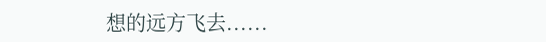想的远方飞去......